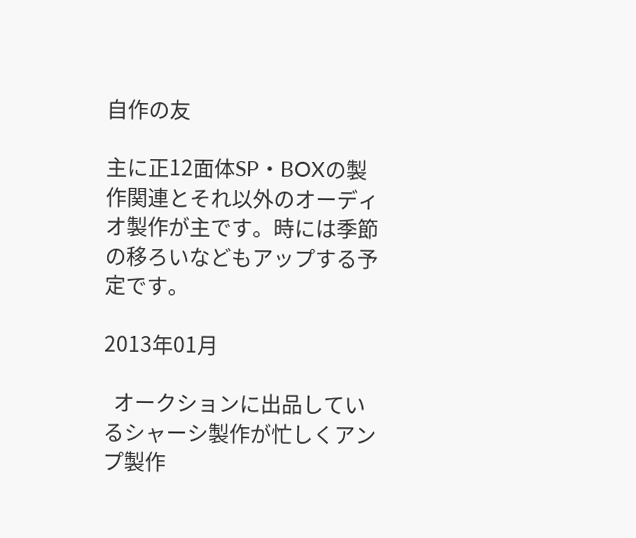自作の友

主に正12面体SP・BOXの製作関連とそれ以外のオーディオ製作が主です。時には季節の移ろいなどもアップする予定です。

2013年01月

  オークションに出品しているシャーシ製作が忙しくアンプ製作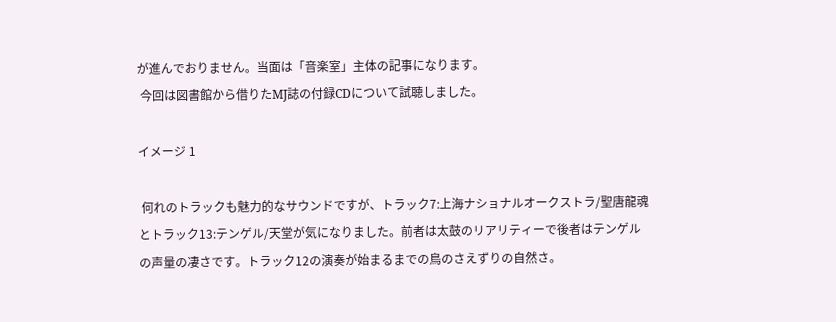が進んでおりません。当面は「音楽室」主体の記事になります。
 今回は図書館から借りたMJ誌の付録CDについて試聴しました。

イメージ 1

 何れのトラックも魅力的なサウンドですが、トラック7:上海ナショナルオークストラ/聖唐龍魂とトラック13:テンゲル/天堂が気になりました。前者は太鼓のリアリティーで後者はテンゲルの声量の凄さです。トラック12の演奏が始まるまでの鳥のさえずりの自然さ。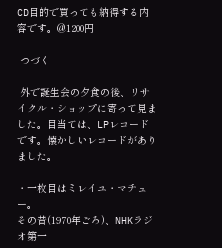CD目的で買っても納得する内容です。@1200円

 つづく

 外で誕生会の夕食の後、リサイクル・ショップに寄って見ました。目当ては、LPレコードです。懐かしいレコードがありました。

・一枚目はミレイユ・マチュー。
その昔(1970年ごろ)、NHKラジオ第一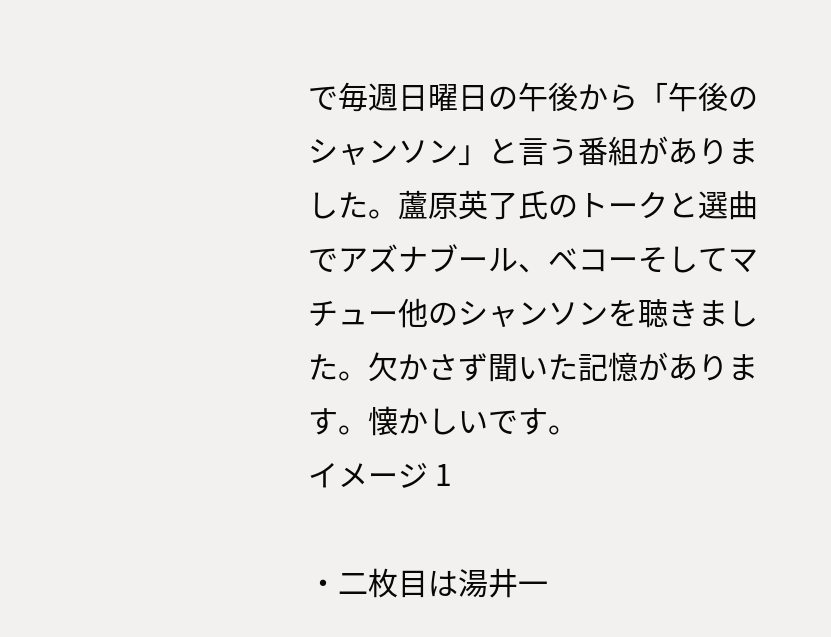で毎週日曜日の午後から「午後のシャンソン」と言う番組がありました。蘆原英了氏のトークと選曲でアズナブール、ベコーそしてマチュー他のシャンソンを聴きました。欠かさず聞いた記憶があります。懐かしいです。
イメージ 1

・二枚目は湯井一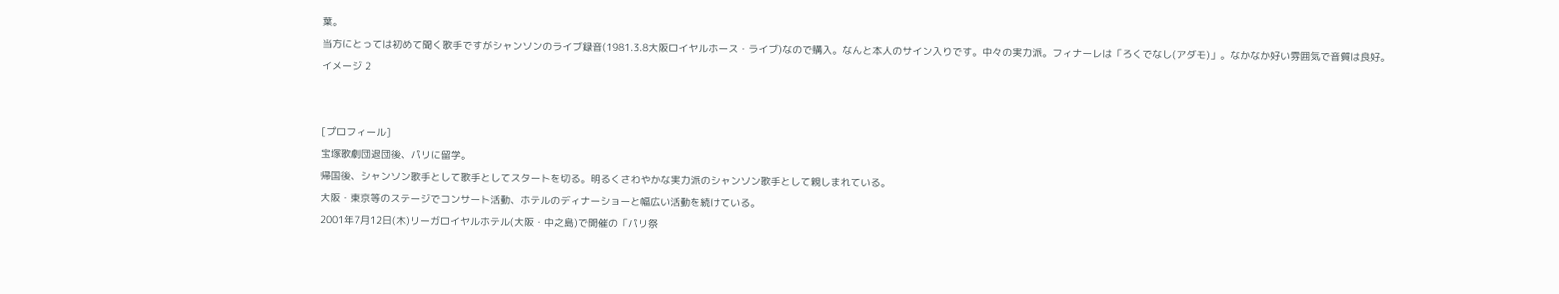葉。
当方にとっては初めて聞く歌手ですがシャンソンのライブ録音(1981.3.8大阪ロイヤルホース・ライブ)なので購入。なんと本人のサイン入りです。中々の実力派。フィナーレは「ろくでなし(アダモ)」。なかなか好い雰囲気で音質は良好。
イメージ 2


[プロフィール]
宝塚歌劇団退団後、パリに留学。
帰国後、シャンソン歌手として歌手としてスタートを切る。明るくさわやかな実力派のシャンソン歌手として親しまれている。
大阪・東京等のステージでコンサート活動、ホテルのディナーショーと幅広い活動を続けている。
2001年7月12日(木)リーガロイヤルホテル(大阪・中之島)で開催の「パリ祭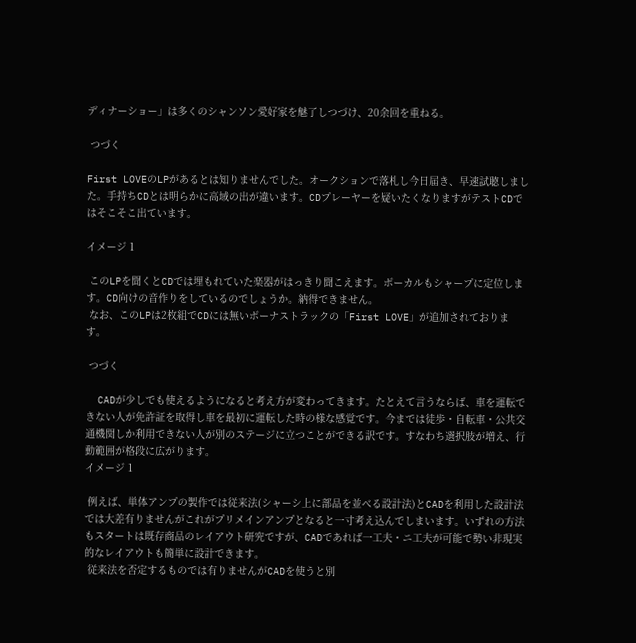ディナーショー」は多くのシャンソン愛好家を魅了しつづけ、20余回を重ねる。

 つづく

First LOVEのLPがあるとは知りませんでした。オークションで落札し今日届き、早速試聴しました。手持ちCDとは明らかに高域の出が違います。CDプレーヤーを疑いたくなりますがテストCDではそこそこ出ています。

イメージ 1

 このLPを聞くとCDでは埋もれていた楽器がはっきり聞こえます。ボーカルもシャープに定位します。CD向けの音作りをしているのでしょうか。納得できません。
 なお、このLPは2枚組でCDには無いボーナストラックの「First LOVE」が追加されております。

 つづく

  CADが少しでも使えるようになると考え方が変わってきます。たとえて言うならば、車を運転できない人が免許証を取得し車を最初に運転した時の様な感覚です。今までは徒歩・自転車・公共交通機関しか利用できない人が別のステージに立つことができる訳です。すなわち選択肢が増え、行動範囲が格段に広がります。
イメージ 1

 例えば、単体アンプの製作では従来法(シャーシ上に部品を並べる設計法)とCADを利用した設計法では大差有りませんがこれがプリメインアンプとなると一寸考え込んでしまいます。いずれの方法もスタートは既存商品のレイアウト研究ですが、CADであれば一工夫・ニ工夫が可能で勢い非現実的なレイアウトも簡単に設計できます。
 従来法を否定するものでは有りませんがCADを使うと別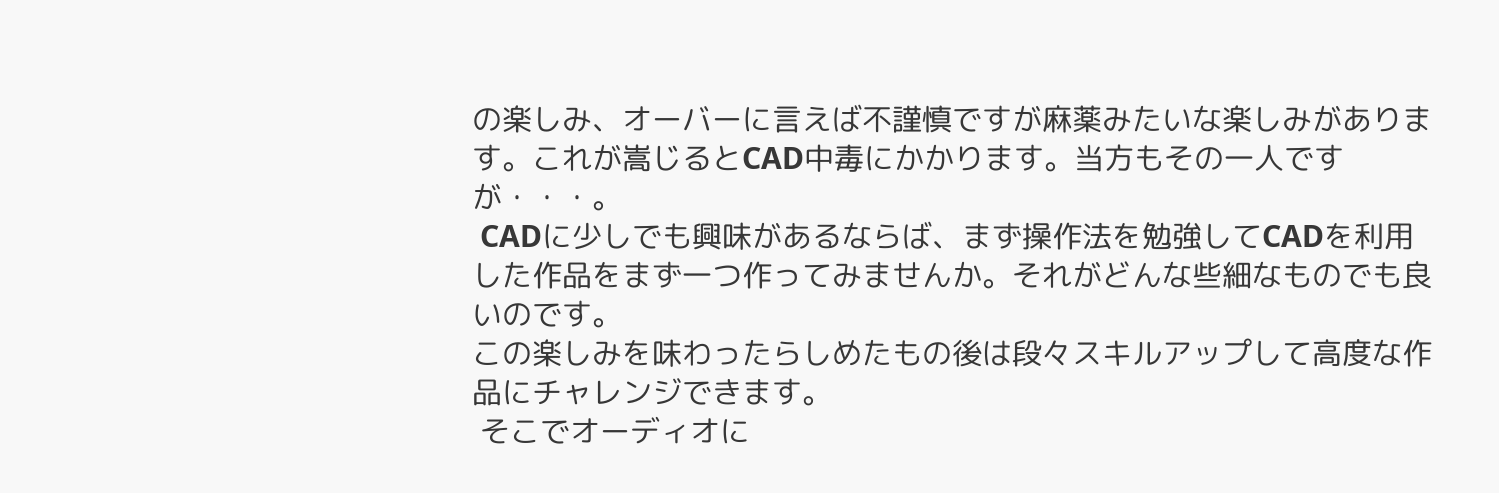の楽しみ、オーバーに言えば不謹慎ですが麻薬みたいな楽しみがあります。これが嵩じるとCAD中毒にかかります。当方もその一人ですが・・・。
 CADに少しでも興味があるならば、まず操作法を勉強してCADを利用した作品をまず一つ作ってみませんか。それがどんな些細なものでも良いのです。
この楽しみを味わったらしめたもの後は段々スキルアップして高度な作品にチャレンジできます。
 そこでオーディオに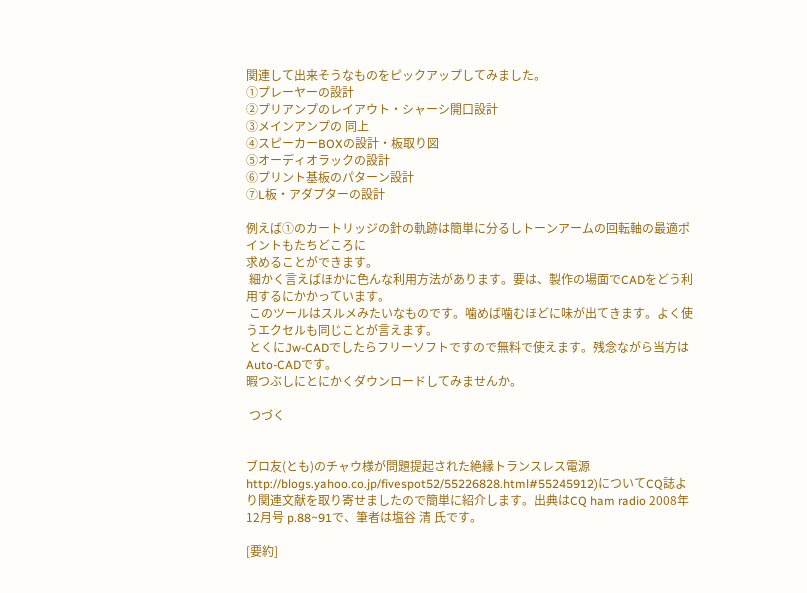関連して出来そうなものをピックアップしてみました。
①プレーヤーの設計
②プリアンプのレイアウト・シャーシ開口設計
③メインアンプの 同上
④スピーカーBOXの設計・板取り図
⑤オーディオラックの設計
⑥プリント基板のパターン設計
⑦L板・アダプターの設計

例えば①のカートリッジの針の軌跡は簡単に分るしトーンアームの回転軸の最適ポイントもたちどころに
求めることができます。
 細かく言えばほかに色んな利用方法があります。要は、製作の場面でCADをどう利用するにかかっています。
 このツールはスルメみたいなものです。噛めば噛むほどに味が出てきます。よく使うエクセルも同じことが言えます。
 とくにJw-CADでしたらフリーソフトですので無料で使えます。残念ながら当方はAuto-CADです。
暇つぶしにとにかくダウンロードしてみませんか。

 つづく


ブロ友(とも)のチャウ様が問題提起された絶縁トランスレス電源http://blogs.yahoo.co.jp/fivespot52/55226828.html#55245912)についてCQ誌より関連文献を取り寄せましたので簡単に紹介します。出典はCQ ham radio 2008年12月号 p.88~91で、筆者は塩谷 清 氏です。

[要約]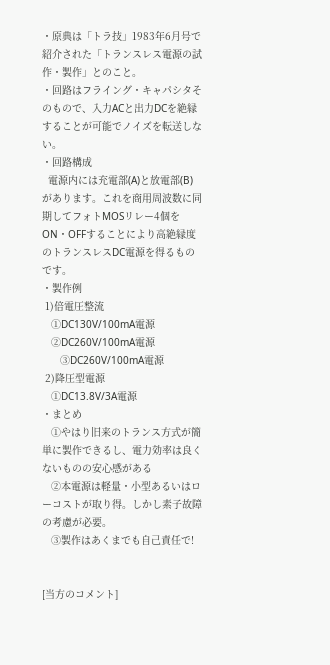・原典は「トラ技」1983年6月号で紹介された「トランスレス電源の試作・製作」とのこと。
・回路はフライング・キャパシタそのもので、入力ACと出力DCを絶縁することが可能でノイズを転送しない。
・回路構成
  電源内には充電部(A)と放電部(B)があります。これを商用周波数に同期してフォトMOSリレー4個をON・OFFすることにより高絶縁度のトランスレスDC電源を得るものです。
・製作例
 1)倍電圧整流
   ①DC130V/100mA電源
   ②DC260V/100mA電源
      ③DC260V/100mA電源
 2)降圧型電源
   ①DC13.8V/3A電源
・まとめ
   ①やはり旧来のトランス方式が簡単に製作できるし、電力効率は良くないものの安心感がある
   ②本電源は軽量・小型あるいはローコストが取り得。しかし素子故障の考慮が必要。
   ③製作はあくまでも自己責任で!


[当方のコメント]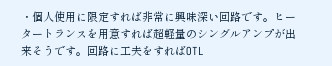・個人使用に限定すれば非常に興味深い回路です。ヒータートランスを用意すれば超軽量のシングルアンプが出来そうです。回路に工夫をすればOTL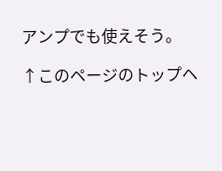アンプでも使えそう。

↑このページのトップヘ